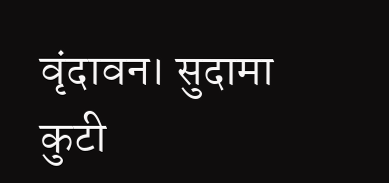वृंदावन। सुदामा कुटी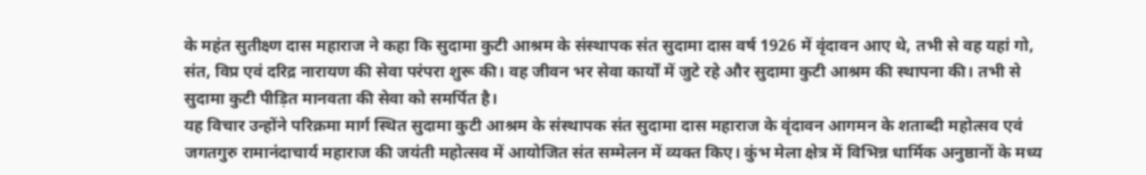के महंत सुतीक्ष्ण दास महाराज ने कहा कि सुदामा कुटी आश्रम के संस्थापक संत सुदामा दास वर्ष 1926 में वृंदावन आए थे, तभी से वह यहां गो, संत, विप्र एवं दरिद्र नारायण की सेवा परंपरा शुरू की। वह जीवन भर सेवा कार्यों में जुटे रहे और सुदामा कुटी आश्रम की स्थापना की। तभी से सुदामा कुटी पीड़ित मानवता की सेवा को समर्पित है।
यह विचार उन्होंने परिक्रमा मार्ग स्थित सुदामा कुटी आश्रम के संस्थापक संत सुदामा दास महाराज के वृंदावन आगमन के शताब्दी महोत्सव एवं जगतगुरु रामानंदाचार्य महाराज की जयंती महोत्सव में आयोजित संत सम्मेलन में व्यक्त किए। कुंभ मेला क्षेत्र में विभिन्न धार्मिक अनुष्ठानों के मध्य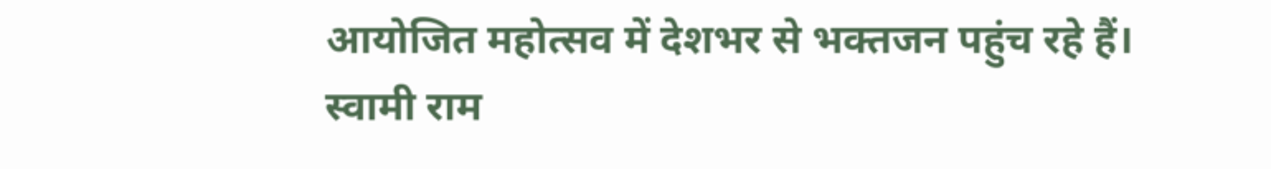आयोजित महोत्सव में देशभर से भक्तजन पहुंच रहे हैं। स्वामी राम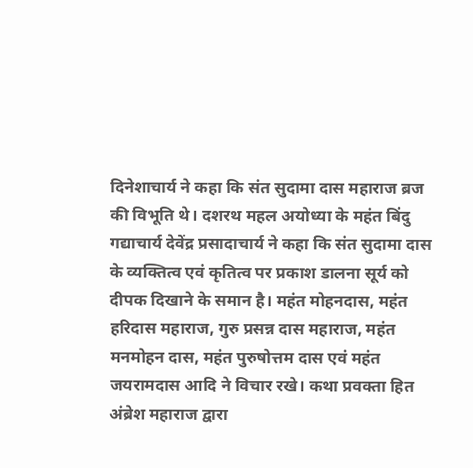दिनेशाचार्य ने कहा कि संत सुदामा दास महाराज ब्रज की विभूति थे। दशरथ महल अयोध्या के महंत बिंदु गद्याचार्य देवेंद्र प्रसादाचार्य ने कहा कि संत सुदामा दास के व्यक्तित्व एवं कृतित्व पर प्रकाश डालना सूर्य को दीपक दिखाने के समान है। महंत मोहनदास, महंत हरिदास महाराज, गुरु प्रसन्न दास महाराज, महंत मनमोहन दास, महंत पुरुषोत्तम दास एवं महंत जयरामदास आदि ने विचार रखे। कथा प्रवक्ता हित अंब्रेश महाराज द्वारा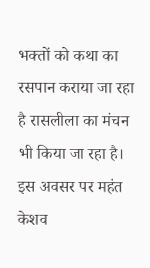भक्तों को कथा का रसपान कराया जा रहा है रासलीला का मंचन भी किया जा रहा है। इस अवसर पर महंत केशव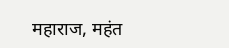महाराज, महंत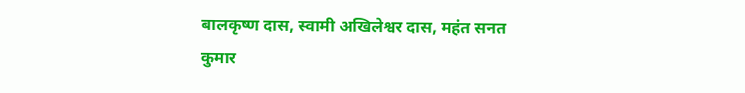बालकृष्ण दास, स्वामी अखिलेश्वर दास, महंत सनत कुमार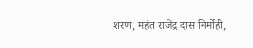शरण, महंत राजेंद्र दास निर्मोही,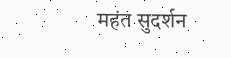महंत सुदर्शन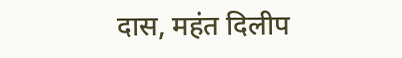दास, महंत दिलीप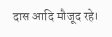दास आदि मौजूद रहे।